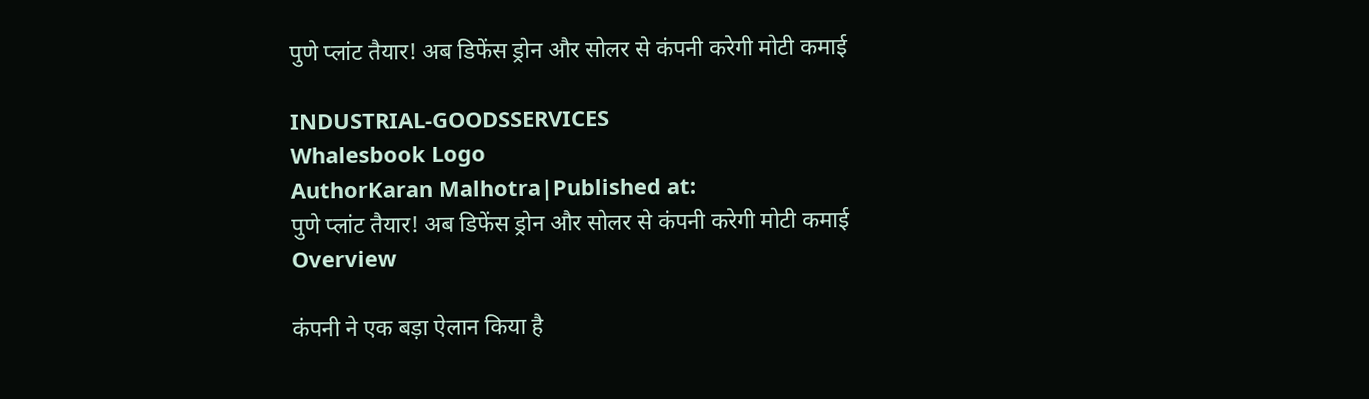पुणे प्लांट तैयार! अब डिफेंस ड्रोन और सोलर से कंपनी करेगी मोटी कमाई

INDUSTRIAL-GOODSSERVICES
Whalesbook Logo
AuthorKaran Malhotra|Published at:
पुणे प्लांट तैयार! अब डिफेंस ड्रोन और सोलर से कंपनी करेगी मोटी कमाई
Overview

कंपनी ने एक बड़ा ऐलान किया है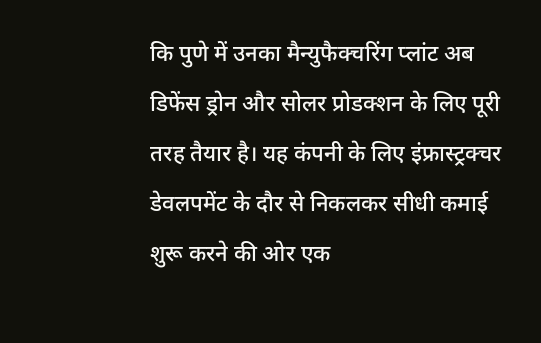कि पुणे में उनका मैन्युफैक्चरिंग प्लांट अब डिफेंस ड्रोन और सोलर प्रोडक्शन के लिए पूरी तरह तैयार है। यह कंपनी के लिए इंफ्रास्ट्रक्चर डेवलपमेंट के दौर से निकलकर सीधी कमाई शुरू करने की ओर एक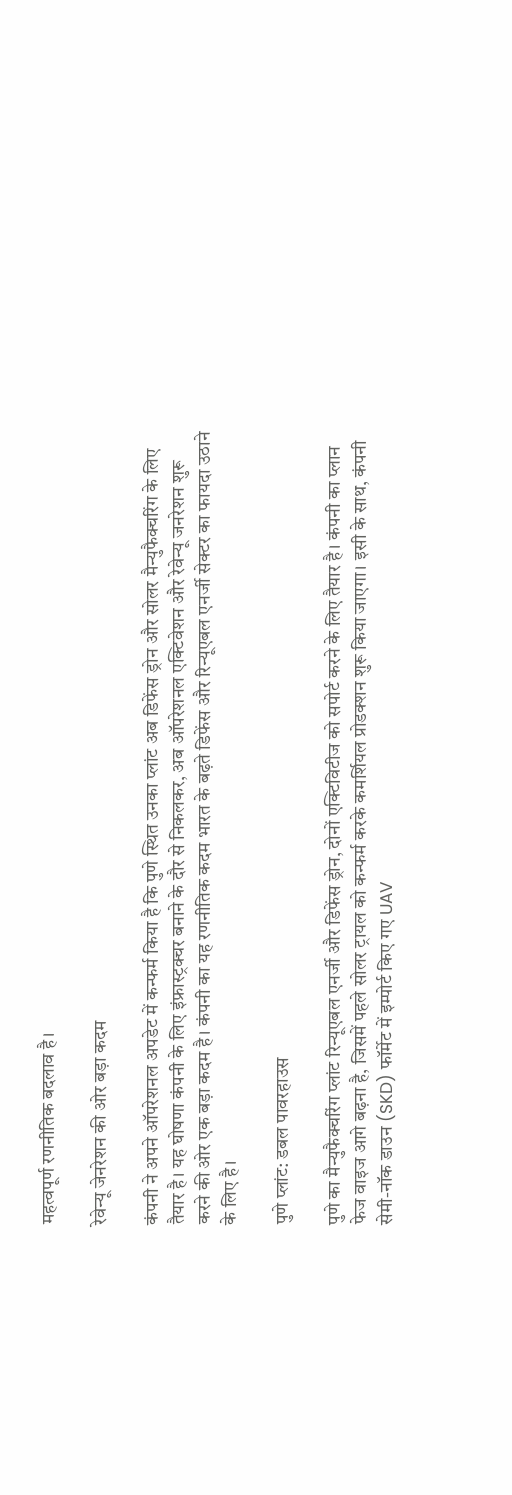महत्वपूर्ण रणनीतिक बदलाव है।

रेवेन्यू जेनरेशन की ओर बड़ा कदम

कंपनी ने अपने ऑपरेशनल अपडेट में कन्फर्म किया है कि पुणे स्थित उनका प्लांट अब डिफेंस ड्रोन और सोलर मैन्युफैक्चरिंग के लिए तैयार है। यह घोषणा कंपनी के लिए इंफ्रास्ट्रक्चर बनाने के दौर से निकलकर, अब ऑपरेशनल एक्टिवेशन और रेवेन्यू जनरेशन शुरू करने की ओर एक बड़ा कदम है। कंपनी का यह रणनीतिक कदम भारत के बढ़ते डिफेंस और रिन्यूएबल एनर्जी सेक्टर का फायदा उठाने के लिए है।

पुणे प्लांट: डबल पावरहाउस

पुणे का मैन्युफैक्चरिंग प्लांट रिन्यूएबल एनर्जी और डिफेंस ड्रोन, दोनों एक्टिविटीज को सपोर्ट करने के लिए तैयार है। कंपनी का प्लान फेज वाइज आगे बढ़ना है, जिसमें पहले सोलर ट्रायल को कन्फर्म करके कमर्शियल प्रोडक्शन शुरू किया जाएगा। इसी के साथ, कंपनी सेमी-नॉक डाउन (SKD) फॉर्मेट में इम्पोर्ट किए गए UAV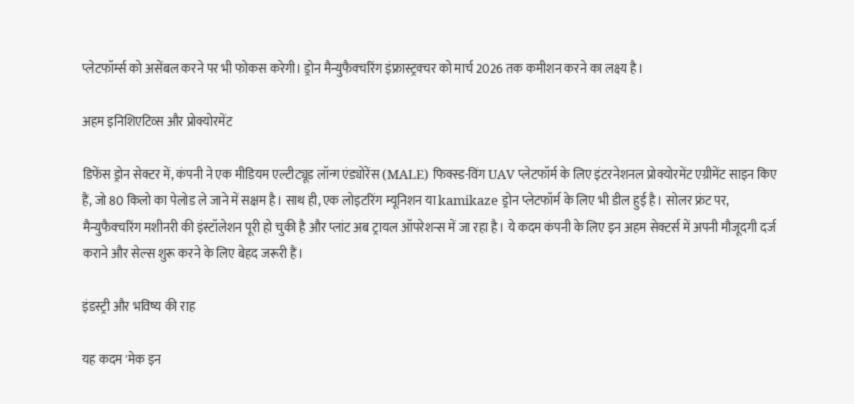प्लेटफॉर्म्स को असेंबल करने पर भी फोकस करेगी। ड्रोन मैन्युफैक्चरिंग इंफ्रास्ट्रक्चर को मार्च 2026 तक कमीशन करने का लक्ष्य है।

अहम इनिशिएटिव्स और प्रोक्योरमेंट

डिफेंस ड्रोन सेक्टर में, कंपनी ने एक मीडियम एल्टीट्यूड लॉन्ग एंड्योरेंस (MALE) फिक्स्ड-विंग UAV प्लेटफॉर्म के लिए इंटरनेशनल प्रोक्योरमेंट एग्रीमेंट साइन किए हैं, जो 80 किलो का पेलोड ले जाने में सक्षम है। साथ ही, एक लोइटरिंग म्यूनिशन या kamikaze ड्रोन प्लेटफॉर्म के लिए भी डील हुई है। सोलर फ्रंट पर, मैन्युफैक्चरिंग मशीनरी की इंस्टॉलेशन पूरी हो चुकी है और प्लांट अब ट्रायल ऑपरेशन्स में जा रहा है। ये कदम कंपनी के लिए इन अहम सेक्टर्स में अपनी मौजूदगी दर्ज कराने और सेल्स शुरू करने के लिए बेहद जरूरी हैं।

इंडस्ट्री और भविष्य की राह

यह कदम 'मेक इन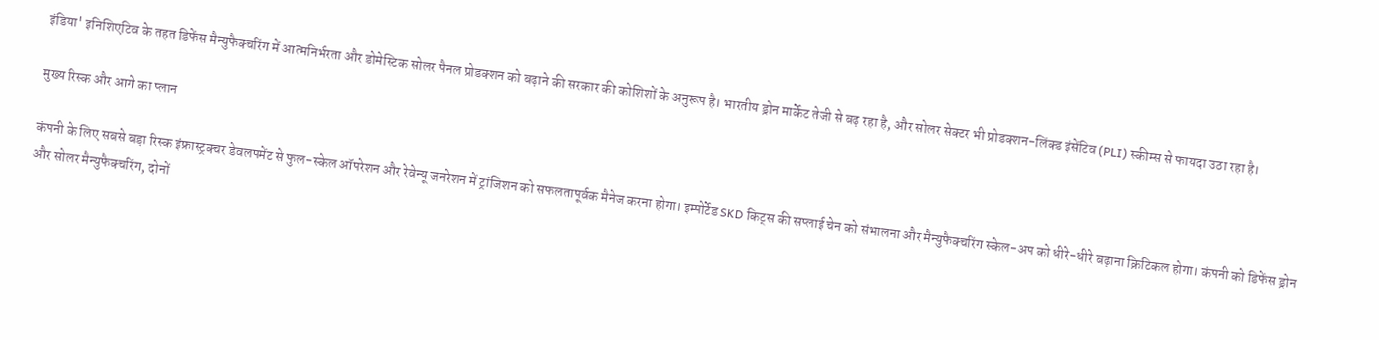इंडिया' इनिशिएटिव के तहत डिफेंस मैन्युफैक्चरिंग में आत्मनिर्भरता और डोमेस्टिक सोलर पैनल प्रोडक्शन को बढ़ाने की सरकार की कोशिशों के अनुरूप है। भारतीय ड्रोन मार्केट तेजी से बढ़ रहा है, और सोलर सेक्टर भी प्रोडक्शन-लिंक्ड इंसेंटिव (PLI) स्कीम्स से फायदा उठा रहा है।

मुख्य रिस्क और आगे का प्लान

कंपनी के लिए सबसे बड़ा रिस्क इंफ्रास्ट्रक्चर डेवलपमेंट से फुल-स्केल ऑपरेशन और रेवेन्यू जनरेशन में ट्रांजिशन को सफलतापूर्वक मैनेज करना होगा। इम्पोर्टेड SKD किट्स की सप्लाई चेन को संभालना और मैन्युफैक्चरिंग स्केल-अप को धीरे-धीरे बढ़ाना क्रिटिकल होगा। कंपनी को डिफेंस ड्रोन और सोलर मैन्युफैक्चरिंग, दोनों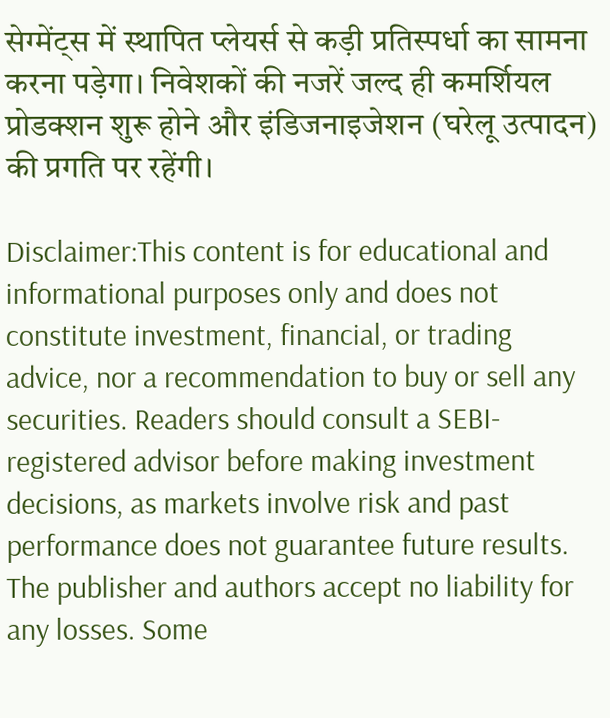सेग्मेंट्स में स्थापित प्लेयर्स से कड़ी प्रतिस्पर्धा का सामना करना पड़ेगा। निवेशकों की नजरें जल्द ही कमर्शियल प्रोडक्शन शुरू होने और इंडिजनाइजेशन (घरेलू उत्पादन) की प्रगति पर रहेंगी।

Disclaimer:This content is for educational and informational purposes only and does not constitute investment, financial, or trading advice, nor a recommendation to buy or sell any securities. Readers should consult a SEBI-registered advisor before making investment decisions, as markets involve risk and past performance does not guarantee future results. The publisher and authors accept no liability for any losses. Some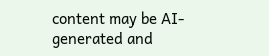content may be AI-generated and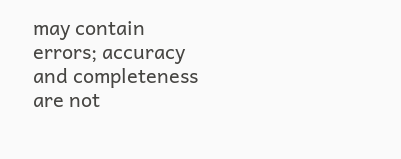may contain errors; accuracy and completeness are not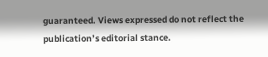guaranteed. Views expressed do not reflect the publication’s editorial stance.